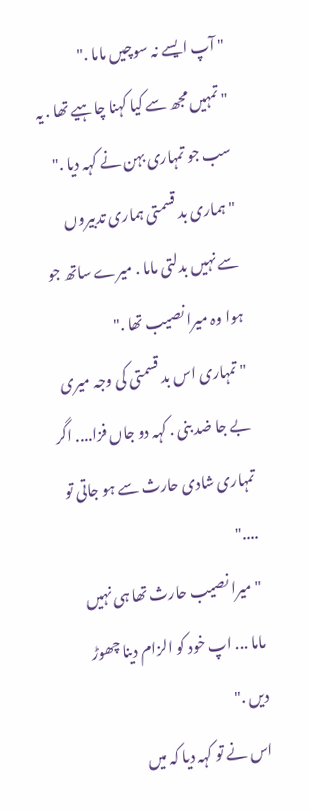" آپ ایسے نہ سوچیں ماما ."
" تمہیں مجھ سے کیا کہنا چاہیے تھا . یہ سب جو تمہاری بہن نے کہہ دیا ."
" ہماری بد قسمتی ہماری تدبیروں سے نہیں بدلتی ماما . میرے ساتھ جو ہوا وہ میرا نصیب تھا ."
" تمہاری اس بد قسمتی کی وجہ میری بے جا ضد بنی . کہہ دو جاں فزا.... اگر تمہاری شادی حارث سے ہو جاتی تو ...."
" میرا نصیب حارث تھا ہی نہیں ماما ... اپ خود کو الزام دینا چھوڑ دیں ."
اس نے تو کہہ دیا کہ میں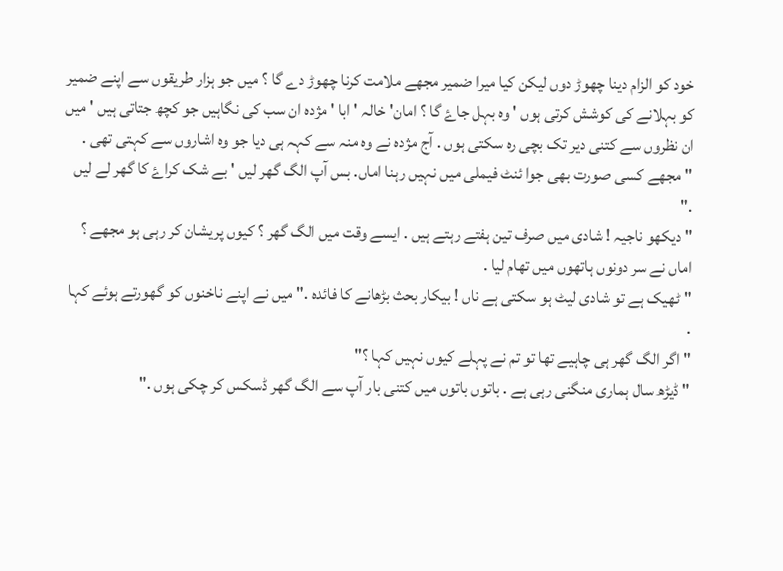خود کو الزام دینا چھوڑ دوں لیکن کیا میرا ضمیر مجھے ملامت کرنا چھوڑ دے گا ؟ میں جو ہزار طریقوں سے اپنے ضمیر کو بہلانے کی کوشش کرتی ہوں ' وہ بہل جاۓ گا ؟ امان' خالہ ' ابا ' مژدہ ان سب کی نگاہیں جو کچھ جتاتی ہیں ' میں ان نظروں سے کتنی دیر تک بچی رہ سکتی ہوں . آج مژدہ نے وہ منہ سے کہہ ہی دیا جو وہ اشاروں سے کہتی تھی .
" مجھے کسی صورت بھی جوا ئنٹ فیملی میں نہیں رہنا اماں. بس آپ الگ گھر لیں ' بے شک کراۓ کا گھر لے لیں ."
" دیکھو ناجیہ ! شادی میں صرف تین ہفتے رہتے ہیں . ایسے وقت میں الگ گھر ؟ کیوں پریشان کر رہی ہو مجھے ؟ اماں نے سر دونوں ہاتھوں میں تھام لیا .
" ٹھیک ہے تو شادی لیٹ ہو سکتی ہے ناں ! بیکار بحث بڑھانے کا فائدہ ." میں نے اپنے ناخنوں کو گھورتے ہوئے کہا .
" اگر الگ گھر ہی چاہیے تھا تو تم نے پہلے کیوں نہیں کہا ؟"
" ڈیڑھ سال ہماری منگنی رہی ہے . باتوں باتوں میں کتنی بار آپ سے الگ گھر ڈسکس کر چکی ہوں ."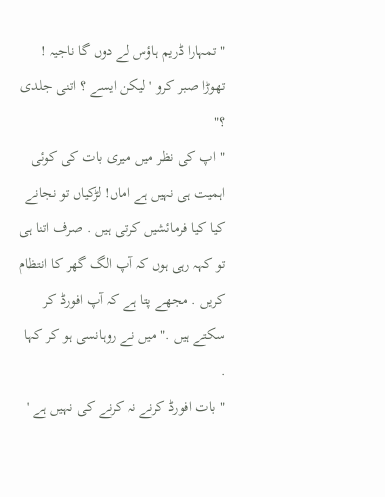" تمہارا ڈریم ہاؤس لے دوں گا ناجیہ ! تھوڑا صبر کرو ' لیکن ایسے ؟ اتنی جلدی ؟"
" اپ کی نظر میں میری بات کی کوئی اہمیت ہی نہیں ہے اماں! لڑکیاں تو نجانے کیا کیا فرمائشیں کرتی ہیں . صرف اتنا ہی تو کہہ رہی ہوں کہ آپ الگ گھر کا انتظام کریں . مجھے پتا ہے کہ آپ افورڈ کر سکتے ہیں ." میں نے روہانسی ہو کر کہا .
" بات افورڈ کرنے نہ کرنے کی نہیں ہے '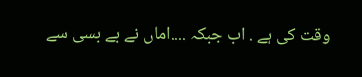وقت کی ہے . اب جبکہ ....اماں نے بے بسی سے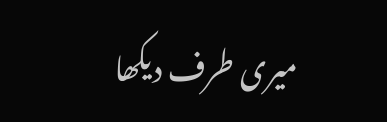میری طرف دیکھا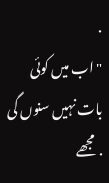.
" اب میں کوئی بات نہیں سنوں گی . مجھے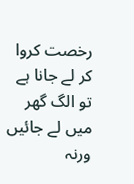رخصت کروا کر لے جانا ہے تو الگ گھر میں لے جائیں ورنہ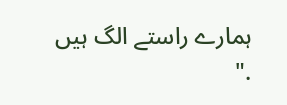ہمارے راستے الگ ہیں ."